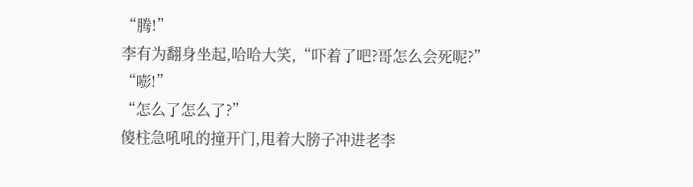“腾!”
李有为翻身坐起,哈哈大笑,“吓着了吧?哥怎么会死呢?”
“嘭!”
“怎么了怎么了?”
傻柱急吼吼的撞开门,甩着大膀子冲进老李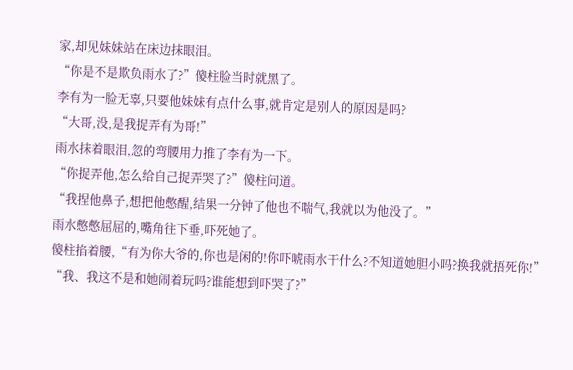家,却见妹妹站在床边抹眼泪。
“你是不是欺负雨水了?”傻柱脸当时就黑了。
李有为一脸无辜,只要他妹妹有点什么事,就肯定是别人的原因是吗?
“大哥,没,是我捉弄有为哥!”
雨水抹着眼泪,忽的弯腰用力推了李有为一下。
“你捉弄他,怎么给自己捉弄哭了?”傻柱问道。
“我捏他鼻子,想把他憋醒,结果一分钟了他也不喘气,我就以为他没了。”
雨水憋憋屈屈的,嘴角往下垂,吓死她了。
傻柱掐着腰,“有为你大爷的,你也是闲的!你吓唬雨水干什么?不知道她胆小吗?换我就捂死你!”
“我、我这不是和她闹着玩吗?谁能想到吓哭了?”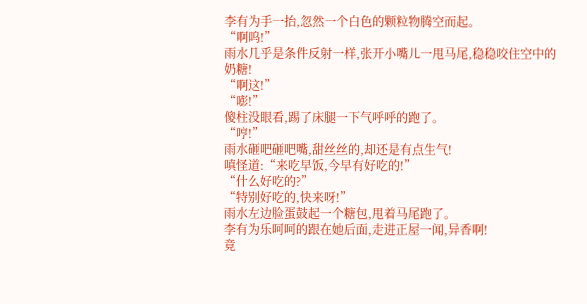李有为手一抬,忽然一个白色的颗粒物腾空而起。
“啊呜!”
雨水几乎是条件反射一样,张开小嘴儿一甩马尾,稳稳咬住空中的奶糖!
“啊这!”
“嘭!”
傻柱没眼看,踢了床腿一下气呼呼的跑了。
“哼!”
雨水砸吧砸吧嘴,甜丝丝的,却还是有点生气!
嗔怪道:“来吃早饭,今早有好吃的!”
“什么好吃的?”
“特别好吃的,快来呀!”
雨水左边脸蛋鼓起一个糖包,甩着马尾跑了。
李有为乐呵呵的跟在她后面,走进正屋一闻,异香啊!
竟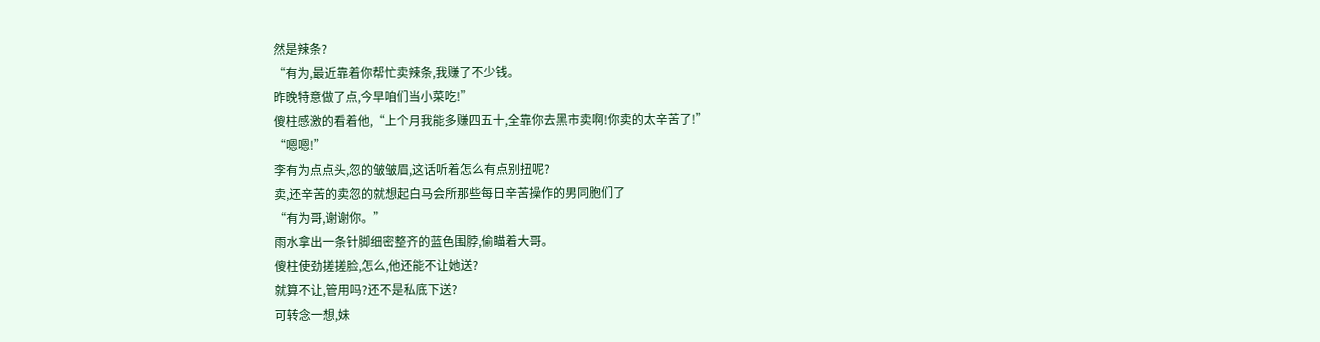然是辣条?
“有为,最近靠着你帮忙卖辣条,我赚了不少钱。
昨晚特意做了点,今早咱们当小菜吃!”
傻柱感激的看着他,“上个月我能多赚四五十,全靠你去黑市卖啊!你卖的太辛苦了!”
“嗯嗯!”
李有为点点头,忽的皱皱眉,这话听着怎么有点别扭呢?
卖,还辛苦的卖忽的就想起白马会所那些每日辛苦操作的男同胞们了
“有为哥,谢谢你。”
雨水拿出一条针脚细密整齐的蓝色围脖,偷瞄着大哥。
傻柱使劲搓搓脸,怎么,他还能不让她送?
就算不让,管用吗?还不是私底下送?
可转念一想,妹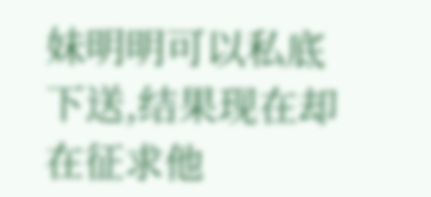妹明明可以私底下送,结果现在却在征求他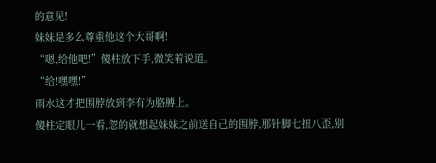的意见!
妹妹是多么尊重他这个大哥啊!
“嗯,给他吧!”傻柱放下手,微笑着说道。
“给!嘿嘿!”
雨水这才把围脖放到李有为胳膊上。
傻柱定眼儿一看,忽的就想起妹妹之前送自己的围脖,那针脚七扭八歪,别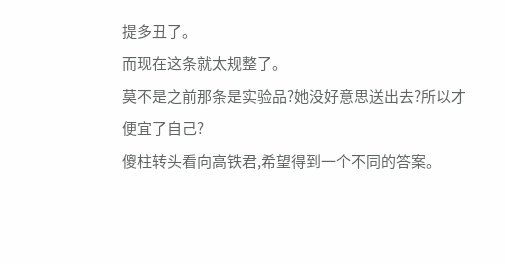提多丑了。
而现在这条就太规整了。
莫不是之前那条是实验品?她没好意思送出去?所以才便宜了自己?
傻柱转头看向高铁君,希望得到一个不同的答案。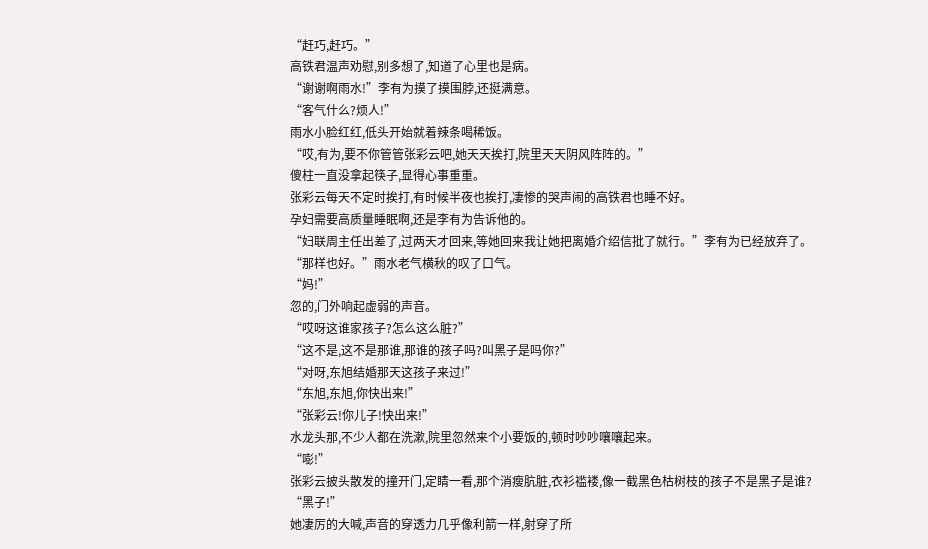“赶巧,赶巧。”
高铁君温声劝慰,别多想了,知道了心里也是病。
“谢谢啊雨水!”李有为摸了摸围脖,还挺满意。
“客气什么?烦人!”
雨水小脸红红,低头开始就着辣条喝稀饭。
“哎,有为,要不你管管张彩云吧,她天天挨打,院里天天阴风阵阵的。”
傻柱一直没拿起筷子,显得心事重重。
张彩云每天不定时挨打,有时候半夜也挨打,凄惨的哭声闹的高铁君也睡不好。
孕妇需要高质量睡眠啊,还是李有为告诉他的。
“妇联周主任出差了,过两天才回来,等她回来我让她把离婚介绍信批了就行。”李有为已经放弃了。
“那样也好。”雨水老气横秋的叹了口气。
“妈!”
忽的,门外响起虚弱的声音。
“哎呀这谁家孩子?怎么这么脏?”
“这不是,这不是那谁,那谁的孩子吗?叫黑子是吗你?”
“对呀,东旭结婚那天这孩子来过!”
“东旭,东旭,你快出来!”
“张彩云!你儿子!快出来!”
水龙头那,不少人都在洗漱,院里忽然来个小要饭的,顿时吵吵嚷嚷起来。
“嘭!”
张彩云披头散发的撞开门,定睛一看,那个消瘦肮脏,衣衫褴褛,像一截黑色枯树枝的孩子不是黑子是谁?
“黑子!”
她凄厉的大喊,声音的穿透力几乎像利箭一样,射穿了所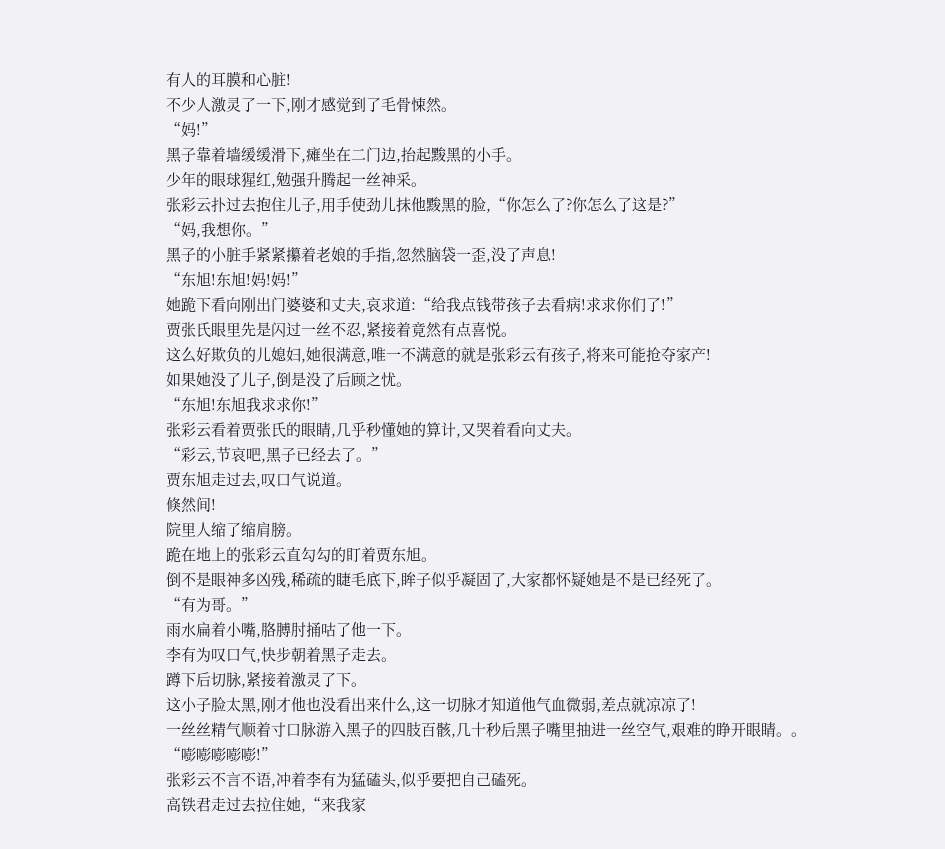有人的耳膜和心脏!
不少人激灵了一下,刚才感觉到了毛骨悚然。
“妈!”
黑子靠着墙缓缓滑下,瘫坐在二门边,抬起黢黑的小手。
少年的眼球猩红,勉强升腾起一丝神采。
张彩云扑过去抱住儿子,用手使劲儿抹他黢黑的脸,“你怎么了?你怎么了这是?”
“妈,我想你。”
黑子的小脏手紧紧攥着老娘的手指,忽然脑袋一歪,没了声息!
“东旭!东旭!妈!妈!”
她跪下看向刚出门婆婆和丈夫,哀求道:“给我点钱带孩子去看病!求求你们了!”
贾张氏眼里先是闪过一丝不忍,紧接着竟然有点喜悦。
这么好欺负的儿媳妇,她很满意,唯一不满意的就是张彩云有孩子,将来可能抢夺家产!
如果她没了儿子,倒是没了后顾之忧。
“东旭!东旭我求求你!”
张彩云看着贾张氏的眼睛,几乎秒懂她的算计,又哭着看向丈夫。
“彩云,节哀吧,黑子已经去了。”
贾东旭走过去,叹口气说道。
倏然间!
院里人缩了缩肩膀。
跪在地上的张彩云直勾勾的盯着贾东旭。
倒不是眼神多凶残,稀疏的睫毛底下,眸子似乎凝固了,大家都怀疑她是不是已经死了。
“有为哥。”
雨水扁着小嘴,胳膊肘捅咕了他一下。
李有为叹口气,快步朝着黑子走去。
蹲下后切脉,紧接着激灵了下。
这小子脸太黑,刚才他也没看出来什么,这一切脉才知道他气血微弱,差点就凉凉了!
一丝丝精气顺着寸口脉游入黑子的四肢百骸,几十秒后黑子嘴里抽进一丝空气,艰难的睁开眼睛。。
“嘭嘭嘭嘭嘭!”
张彩云不言不语,冲着李有为猛磕头,似乎要把自己磕死。
高铁君走过去拉住她,“来我家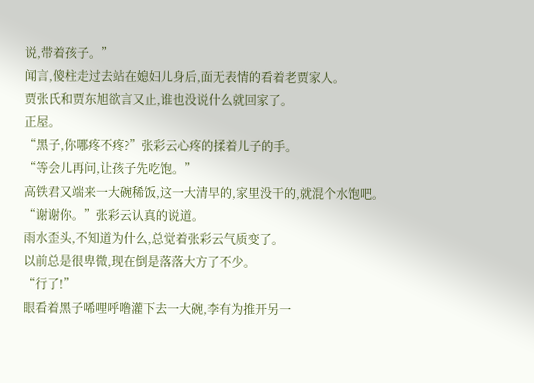说,带着孩子。”
闻言,傻柱走过去站在媳妇儿身后,面无表情的看着老贾家人。
贾张氏和贾东旭欲言又止,谁也没说什么就回家了。
正屋。
“黑子,你哪疼不疼?”张彩云心疼的揉着儿子的手。
“等会儿再问,让孩子先吃饱。”
高铁君又端来一大碗稀饭,这一大清早的,家里没干的,就混个水饱吧。
“谢谢你。”张彩云认真的说道。
雨水歪头,不知道为什么,总觉着张彩云气质变了。
以前总是很卑微,现在倒是落落大方了不少。
“行了!”
眼看着黑子唏哩呼噜灌下去一大碗,李有为推开另一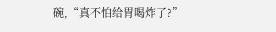碗,“真不怕给胃喝炸了?”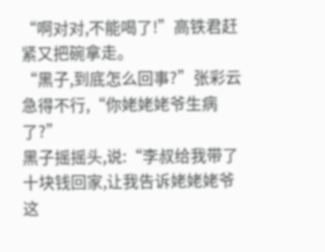“啊对对,不能喝了!”高铁君赶紧又把碗拿走。
“黑子,到底怎么回事?”张彩云急得不行,“你姥姥姥爷生病了?”
黑子摇摇头,说:“李叔给我带了十块钱回家,让我告诉姥姥姥爷这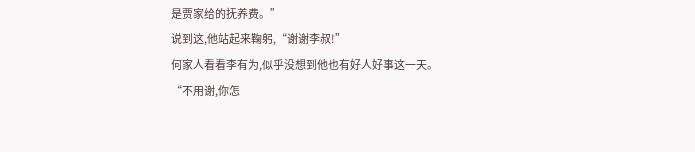是贾家给的抚养费。”
说到这,他站起来鞠躬,“谢谢李叔!”
何家人看看李有为,似乎没想到他也有好人好事这一天。
“不用谢,你怎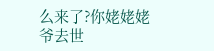么来了?你姥姥姥爷去世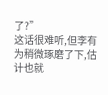了?”
这话很难听,但李有为稍微琢磨了下,估计也就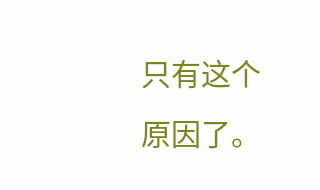只有这个原因了。